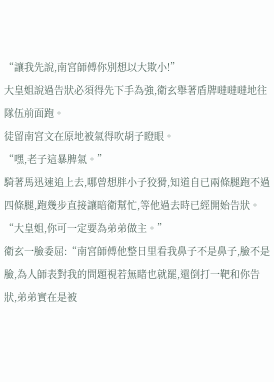“讓我先說,南宮師傅你別想以大欺小!”
大皇姐說過告狀必須得先下手為強,衛玄舉著盾牌噠噠噠地往隊伍前面跑。
徒留南宮文在原地被氣得吹胡子瞪眼。
“嘿,老子這暴脾氣。”
騎著馬迅速追上去,哪曾想胖小子狡猾,知道自已兩條腿跑不過四條腿,跑幾步直接讓暗衛幫忙,等他過去時已經開始告狀。
“大皇姐,你可一定要為弟弟做主。”
衛玄一臉委屈:“南宮師傅他整日里看我鼻子不是鼻子,臉不是臉,為人師表對我的問題視若無睹也就罷,還倒打一靶和你告狀,弟弟實在是被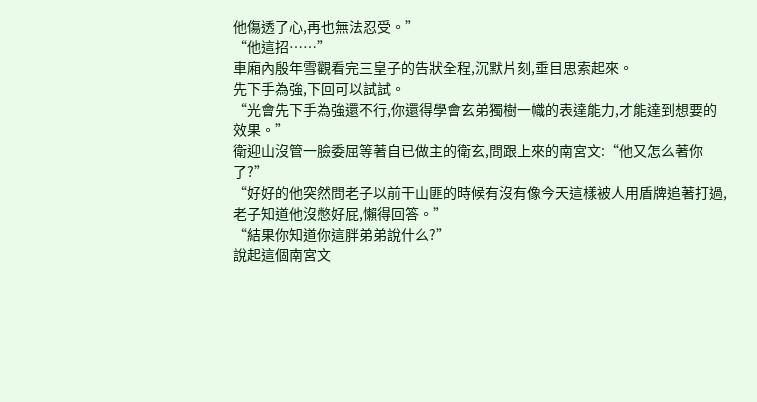他傷透了心,再也無法忍受。”
“他這招……”
車廂內殷年雪觀看完三皇子的告狀全程,沉默片刻,垂目思索起來。
先下手為強,下回可以試試。
“光會先下手為強還不行,你還得學會玄弟獨樹一幟的表達能力,才能達到想要的效果。”
衛迎山沒管一臉委屈等著自已做主的衛玄,問跟上來的南宮文:“他又怎么著你了?”
“好好的他突然問老子以前干山匪的時候有沒有像今天這樣被人用盾牌追著打過,老子知道他沒憋好屁,懶得回答。”
“結果你知道你這胖弟弟說什么?”
說起這個南宮文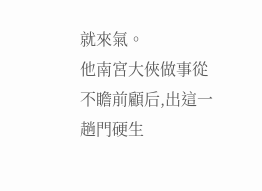就來氣。
他南宮大俠做事從不瞻前顧后,出這一趟門硬生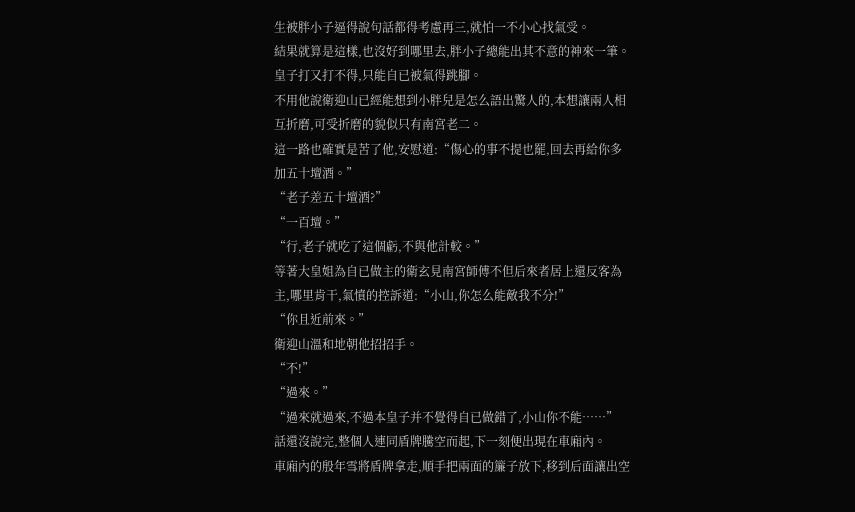生被胖小子逼得說句話都得考慮再三,就怕一不小心找氣受。
結果就算是這樣,也沒好到哪里去,胖小子總能出其不意的神來一筆。
皇子打又打不得,只能自已被氣得跳腳。
不用他說衛迎山已經能想到小胖兒是怎么語出驚人的,本想讓兩人相互折磨,可受折磨的貌似只有南宮老二。
這一路也確實是苦了他,安慰道:“傷心的事不提也罷,回去再給你多加五十壇酒。”
“老子差五十壇酒?”
“一百壇。”
“行,老子就吃了這個虧,不與他計較。”
等著大皇姐為自已做主的衛玄見南宮師傅不但后來者居上還反客為主,哪里肯干,氣憤的控訴道:“小山,你怎么能敵我不分!”
“你且近前來。”
衛迎山溫和地朝他招招手。
“不!”
“過來。”
“過來就過來,不過本皇子并不覺得自已做錯了,小山你不能……”
話還沒說完,整個人連同盾牌騰空而起,下一刻便出現在車廂內。
車廂內的殷年雪將盾牌拿走,順手把兩面的簾子放下,移到后面讓出空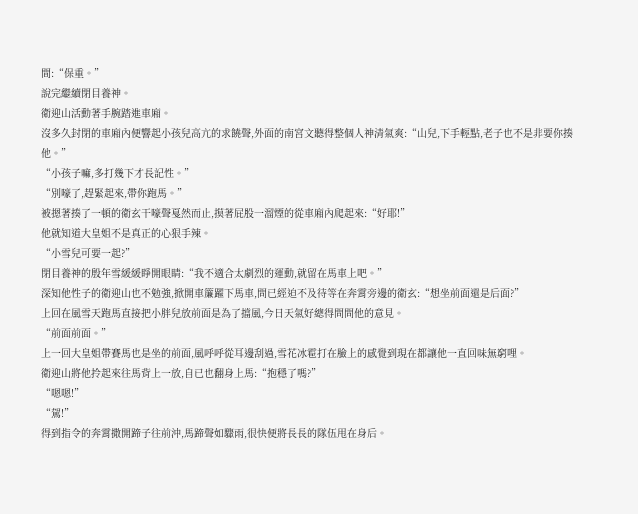間:“保重。”
說完繼續閉目養神。
衛迎山活動著手腕踏進車廂。
沒多久封閉的車廂內便響起小孩兒高亢的求饒聲,外面的南宮文聽得整個人神清氣爽:“山兒,下手輕點,老子也不是非要你揍他。”
“小孩子嘛,多打幾下才長記性。”
“別嚎了,趕緊起來,帶你跑馬。”
被摁著揍了一頓的衛玄干嚎聲戛然而止,摸著屁股一溜煙的從車廂內爬起來:“好耶!”
他就知道大皇姐不是真正的心狠手辣。
“小雪兒可要一起?”
閉目養神的殷年雪緩緩睜開眼睛:“我不適合太劇烈的運動,就留在馬車上吧。”
深知他性子的衛迎山也不勉強,掀開車簾躍下馬車,問已經迫不及待等在奔霄旁邊的衛玄:“想坐前面還是后面?”
上回在風雪天跑馬直接把小胖兒放前面是為了擋風,今日天氣好總得問問他的意見。
“前面前面。”
上一回大皇姐帶賽馬也是坐的前面,風呼呼從耳邊刮過,雪花冰雹打在臉上的感覺到現在都讓他一直回味無窮哩。
衛迎山將他拎起來往馬背上一放,自已也翻身上馬:“抱穩了嗎?”
“嗯嗯!”
“駕!”
得到指令的奔霄撒開蹄子往前沖,馬蹄聲如驟雨,很快便將長長的隊伍甩在身后。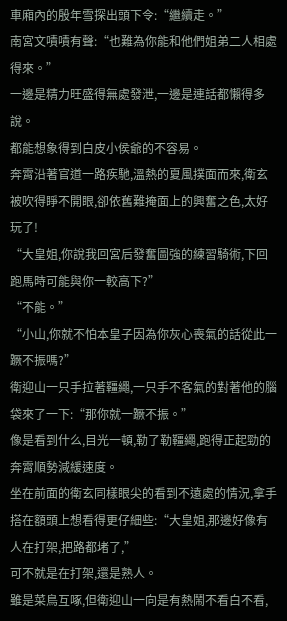車廂內的殷年雪探出頭下令:“繼續走。”
南宮文嘖嘖有聲:“也難為你能和他們姐弟二人相處得來。”
一邊是精力旺盛得無處發泄,一邊是連話都懶得多說。
都能想象得到白皮小侯爺的不容易。
奔霄沿著官道一路疾馳,溫熱的夏風撲面而來,衛玄被吹得睜不開眼,卻依舊難掩面上的興奮之色,太好玩了!
“大皇姐,你說我回宮后發奮圖強的練習騎術,下回跑馬時可能與你一較高下?”
“不能。”
“小山,你就不怕本皇子因為你灰心喪氣的話從此一蹶不振嗎?”
衛迎山一只手拉著韁繩,一只手不客氣的對著他的腦袋來了一下:“那你就一蹶不振。”
像是看到什么,目光一頓,勒了勒韁繩,跑得正起勁的奔霄順勢減緩速度。
坐在前面的衛玄同樣眼尖的看到不遠處的情況,拿手搭在額頭上想看得更仔細些:“大皇姐,那邊好像有人在打架,把路都堵了,”
可不就是在打架,還是熟人。
雖是菜鳥互啄,但衛迎山一向是有熱鬧不看白不看,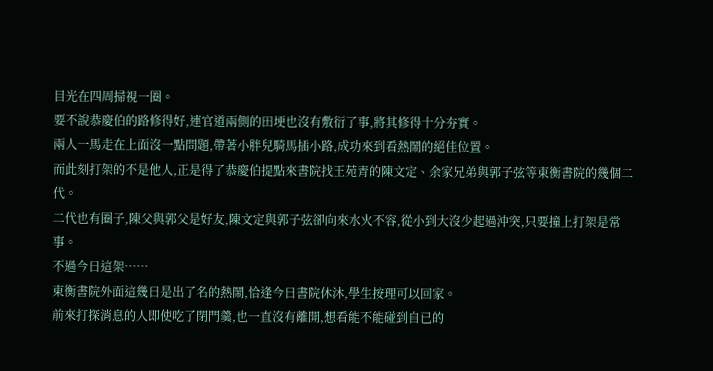目光在四周掃視一圈。
要不說恭慶伯的路修得好,連官道兩側的田埂也沒有敷衍了事,將其修得十分夯實。
兩人一馬走在上面沒一點問題,帶著小胖兒騎馬插小路,成功來到看熱鬧的絕佳位置。
而此刻打架的不是他人,正是得了恭慶伯提點來書院找王苑青的陳文定、余家兄弟與郭子弦等東衡書院的幾個二代。
二代也有圈子,陳父與郭父是好友,陳文定與郭子弦卻向來水火不容,從小到大沒少起過沖突,只要撞上打架是常事。
不過今日這架……
東衡書院外面這幾日是出了名的熱鬧,恰逢今日書院休沐,學生按理可以回家。
前來打探消息的人即使吃了閉門羹,也一直沒有離開,想看能不能碰到自已的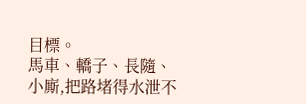目標。
馬車、轎子、長隨、小廝,把路堵得水泄不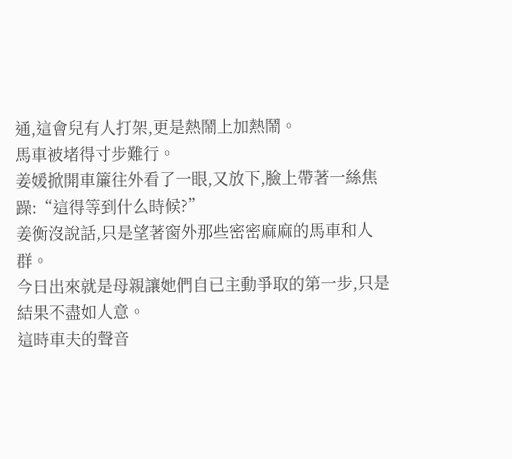通,這會兒有人打架,更是熱鬧上加熱鬧。
馬車被堵得寸步難行。
姜媛掀開車簾往外看了一眼,又放下,臉上帶著一絲焦躁:“這得等到什么時候?”
姜衡沒說話,只是望著窗外那些密密麻麻的馬車和人群。
今日出來就是母親讓她們自已主動爭取的第一步,只是結果不盡如人意。
這時車夫的聲音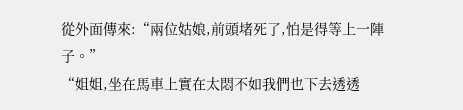從外面傳來:“兩位姑娘,前頭堵死了,怕是得等上一陣子。”
“姐姐,坐在馬車上實在太悶不如我們也下去透透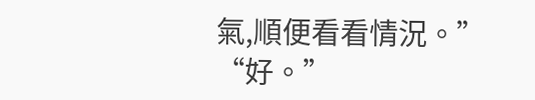氣,順便看看情況。”
“好。”